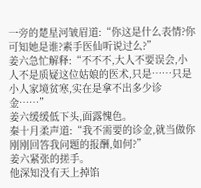一旁的楚星河皱眉道:“你这是什么表情?你可知她是谁?素手医仙听说过么?”
姜六急忙解释:“不不不,大人不要误会,小人不是质疑这位姑娘的医术,只是……只是小人家境贫寒,实在是拿不出多少诊金……”
姜六缓缓低下头,面露愧色。
秦十月柔声道:“我不需要的诊金,就当做你刚刚回答我问题的报酬,如何?”
姜六紧张的搓手。
他深知没有天上掉馅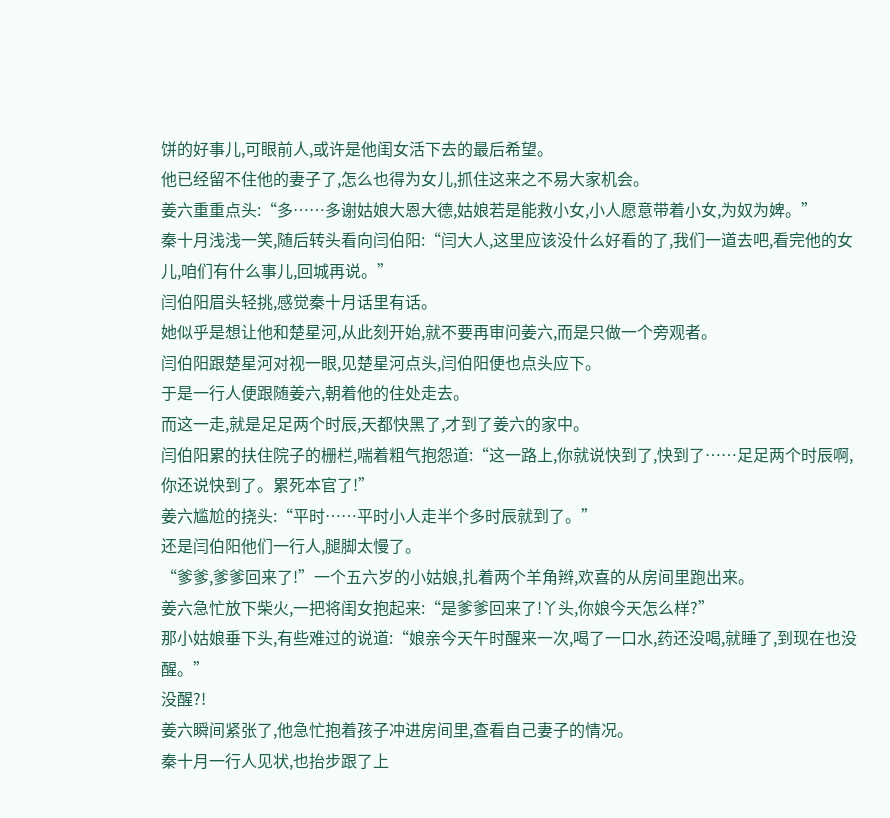饼的好事儿,可眼前人,或许是他闺女活下去的最后希望。
他已经留不住他的妻子了,怎么也得为女儿,抓住这来之不易大家机会。
姜六重重点头:“多……多谢姑娘大恩大德,姑娘若是能救小女,小人愿意带着小女,为奴为婢。”
秦十月浅浅一笑,随后转头看向闫伯阳:“闫大人,这里应该没什么好看的了,我们一道去吧,看完他的女儿,咱们有什么事儿,回城再说。”
闫伯阳眉头轻挑,感觉秦十月话里有话。
她似乎是想让他和楚星河,从此刻开始,就不要再审问姜六,而是只做一个旁观者。
闫伯阳跟楚星河对视一眼,见楚星河点头,闫伯阳便也点头应下。
于是一行人便跟随姜六,朝着他的住处走去。
而这一走,就是足足两个时辰,天都快黑了,才到了姜六的家中。
闫伯阳累的扶住院子的栅栏,喘着粗气抱怨道:“这一路上,你就说快到了,快到了……足足两个时辰啊, 你还说快到了。累死本官了!”
姜六尴尬的挠头:“平时……平时小人走半个多时辰就到了。”
还是闫伯阳他们一行人,腿脚太慢了。
“爹爹,爹爹回来了!”一个五六岁的小姑娘,扎着两个羊角辫,欢喜的从房间里跑出来。
姜六急忙放下柴火,一把将闺女抱起来:“是爹爹回来了!丫头,你娘今天怎么样?”
那小姑娘垂下头,有些难过的说道:“娘亲今天午时醒来一次,喝了一口水,药还没喝,就睡了,到现在也没醒。”
没醒?!
姜六瞬间紧张了,他急忙抱着孩子冲进房间里,查看自己妻子的情况。
秦十月一行人见状,也抬步跟了上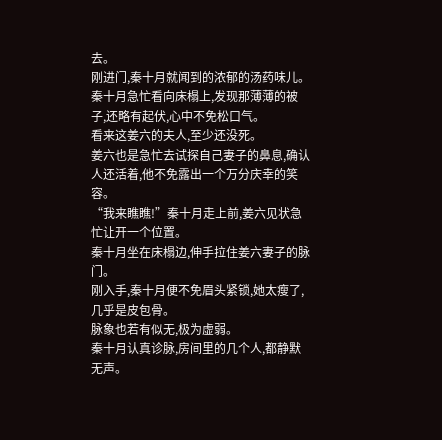去。
刚进门,秦十月就闻到的浓郁的汤药味儿。
秦十月急忙看向床榻上,发现那薄薄的被子,还略有起伏,心中不免松口气。
看来这姜六的夫人,至少还没死。
姜六也是急忙去试探自己妻子的鼻息,确认人还活着,他不免露出一个万分庆幸的笑容。
“我来瞧瞧!”秦十月走上前,姜六见状急忙让开一个位置。
秦十月坐在床榻边,伸手拉住姜六妻子的脉门。
刚入手,秦十月便不免眉头紧锁,她太瘦了,几乎是皮包骨。
脉象也若有似无,极为虚弱。
秦十月认真诊脉,房间里的几个人,都静默无声。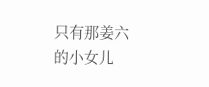只有那姜六的小女儿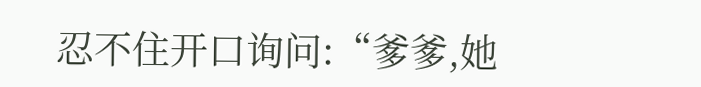忍不住开口询问:“爹爹,她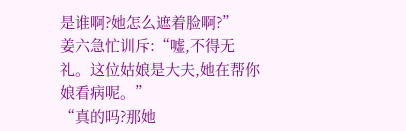是谁啊?她怎么遮着脸啊?”
姜六急忙训斥:“嘘,不得无礼。这位姑娘是大夫,她在帮你娘看病呢。”
“真的吗?那她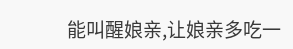能叫醒娘亲,让娘亲多吃一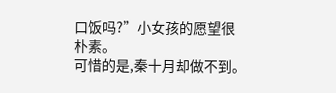口饭吗?”小女孩的愿望很朴素。
可惜的是,秦十月却做不到。